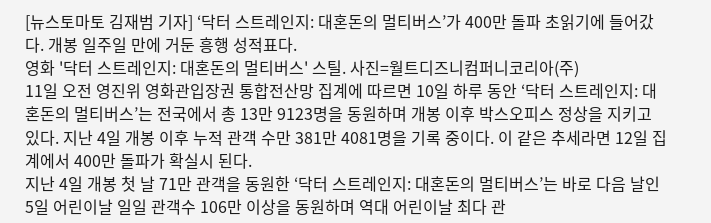[뉴스토마토 김재범 기자] ‘닥터 스트레인지: 대혼돈의 멀티버스’가 400만 돌파 초읽기에 들어갔다. 개봉 일주일 만에 거둔 흥행 성적표다.
영화 '닥터 스트레인지: 대혼돈의 멀티버스' 스틸. 사진=월트디즈니컴퍼니코리아(주)
11일 오전 영진위 영화관입장권 통합전산망 집계에 따르면 10일 하루 동안 ‘닥터 스트레인지: 대혼돈의 멀티버스’는 전국에서 총 13만 9123명을 동원하며 개봉 이후 박스오피스 정상을 지키고 있다. 지난 4일 개봉 이후 누적 관객 수만 381만 4081명을 기록 중이다. 이 같은 추세라면 12일 집계에서 400만 돌파가 확실시 된다.
지난 4일 개봉 첫 날 71만 관객을 동원한 ‘닥터 스트레인지: 대혼돈의 멀티버스’는 바로 다음 날인 5일 어린이날 일일 관객수 106만 이상을 동원하며 역대 어린이날 최다 관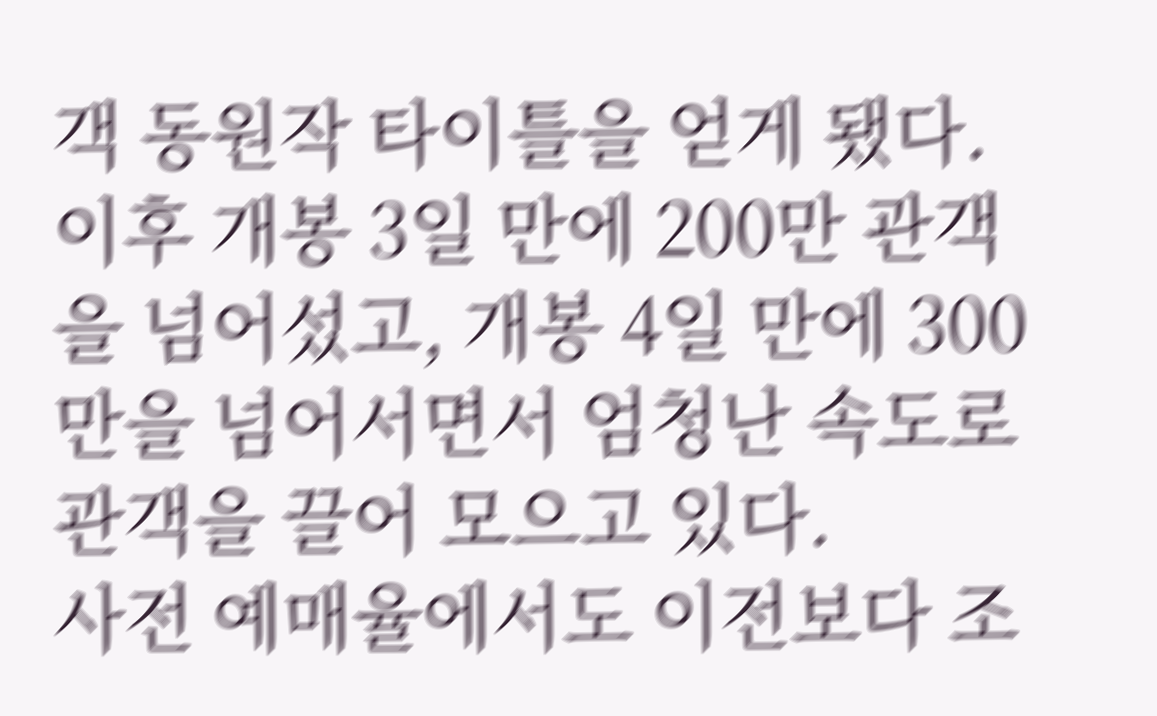객 동원작 타이틀을 얻게 됐다. 이후 개봉 3일 만에 200만 관객을 넘어섰고, 개봉 4일 만에 300만을 넘어서면서 엄청난 속도로 관객을 끌어 모으고 있다.
사전 예매율에서도 이전보다 조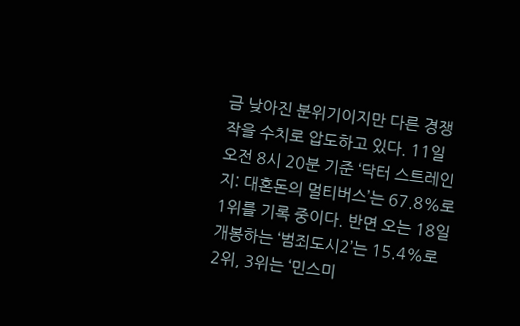금 낮아진 분위기이지만 다른 경쟁작을 수치로 압도하고 있다. 11일 오전 8시 20분 기준 ‘닥터 스트레인지: 대혼돈의 멀티버스’는 67.8%로 1위를 기록 중이다. 반면 오는 18일 개봉하는 ‘범죄도시2’는 15.4%로 2위, 3위는 ‘민스미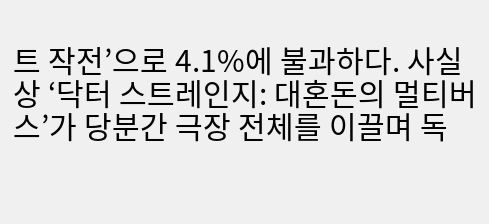트 작전’으로 4.1%에 불과하다. 사실상 ‘닥터 스트레인지: 대혼돈의 멀티버스’가 당분간 극장 전체를 이끌며 독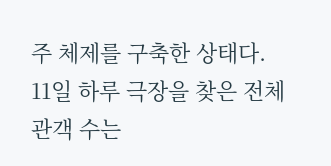주 체제를 구축한 상태다.
11일 하루 극장을 찾은 전체 관객 수는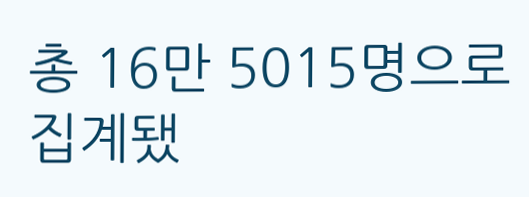총 16만 5015명으로 집계됐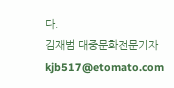다.
김재범 대중문화전문기자 kjb517@etomato.com